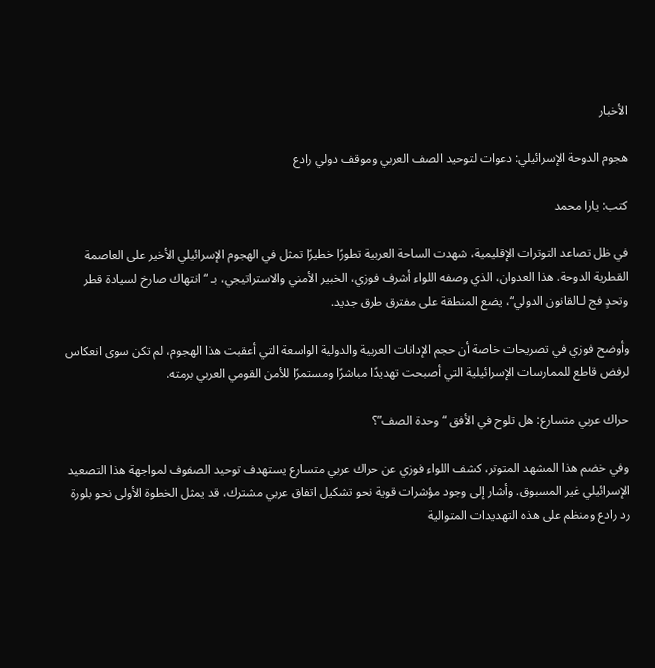الأخبار

هجوم الدوحة الإسرائيلي: دعوات لتوحيد الصف العربي وموقف دولي رادع

كتب: يارا محمد

في ظل تصاعد التوترات الإقليمية، شهدت الساحة العربية تطورًا خطيرًا تمثل في الهجوم الإسرائيلي الأخير على العاصمة القطرية الدوحة. هذا العدوان، الذي وصفه اللواء أشرف فوزي، الخبير الأمني والاستراتيجي، بـ “انتهاك صارخ لسيادة قطر وتحدٍ فج لـالقانون الدولي“، يضع المنطقة على مفترق طرق جديد.

وأوضح فوزي في تصريحات خاصة أن حجم الإدانات العربية والدولية الواسعة التي أعقبت هذا الهجوم، لم تكن سوى انعكاس لرفض قاطع للممارسات الإسرائيلية التي أصبحت تهديدًا مباشرًا ومستمرًا للأمن القومي العربي برمته.

حراك عربي متسارع: هل تلوح في الأفق “وحدة الصف”؟

وفي خضم هذا المشهد المتوتر، كشف اللواء فوزي عن حراك عربي متسارع يستهدف توحيد الصفوف لمواجهة هذا التصعيد الإسرائيلي غير المسبوق. وأشار إلى وجود مؤشرات قوية نحو تشكيل اتفاق عربي مشترك، قد يمثل الخطوة الأولى نحو بلورة رد رادع ومنظم على هذه التهديدات المتوالية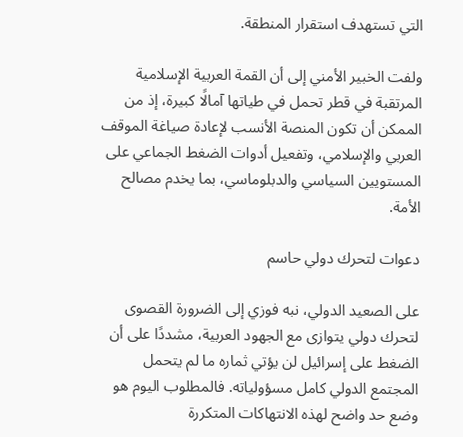التي تستهدف استقرار المنطقة.

ولفت الخبير الأمني إلى أن القمة العربية الإسلامية المرتقبة في قطر تحمل في طياتها آمالًا كبيرة، إذ من الممكن أن تكون المنصة الأنسب لإعادة صياغة الموقف العربي والإسلامي، وتفعيل أدوات الضغط الجماعي على المستويين السياسي والدبلوماسي، بما يخدم مصالح الأمة.

دعوات لتحرك دولي حاسم

على الصعيد الدولي، نبه فوزي إلى الضرورة القصوى لتحرك دولي يتوازى مع الجهود العربية، مشددًا على أن الضغط على إسرائيل لن يؤتي ثماره ما لم يتحمل المجتمع الدولي كامل مسؤولياته. فالمطلوب اليوم هو وضع حد واضح لهذه الانتهاكات المتكررة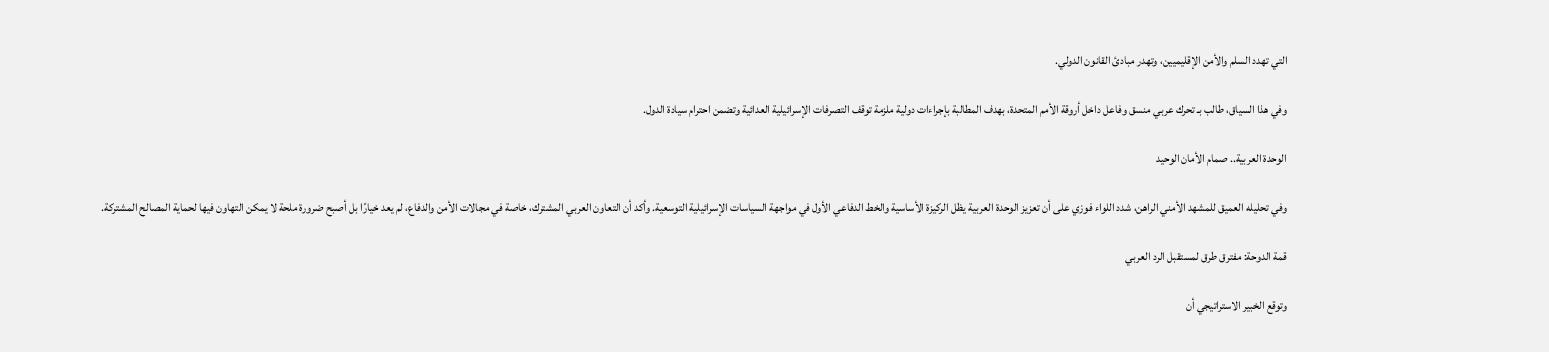التي تهدد السلم والأمن الإقليميين، وتهدر مبادئ القانون الدولي.

وفي هذا السياق، طالب بـ تحرك عربي منسق وفاعل داخل أروقة الأمم المتحدة، بهدف المطالبة بإجراءات دولية ملزمة توقف التصرفات الإسرائيلية العدائية وتضمن احترام سيادة الدول.

الوحدة العربية.. صمام الأمان الوحيد

وفي تحليله العميق للمشهد الأمني الراهن، شدد اللواء فوزي على أن تعزيز الوحدة العربية يظل الركيزة الأساسية والخط الدفاعي الأول في مواجهة السياسات الإسرائيلية التوسعية. وأكد أن التعاون العربي المشترك، خاصة في مجالات الأمن والدفاع، لم يعد خيارًا بل أصبح ضرورة ملحة لا يمكن التهاون فيها لحماية المصالح المشتركة.

قمة الدوحة: مفترق طرق لمستقبل الرد العربي

وتوقع الخبير الاستراتيجي أن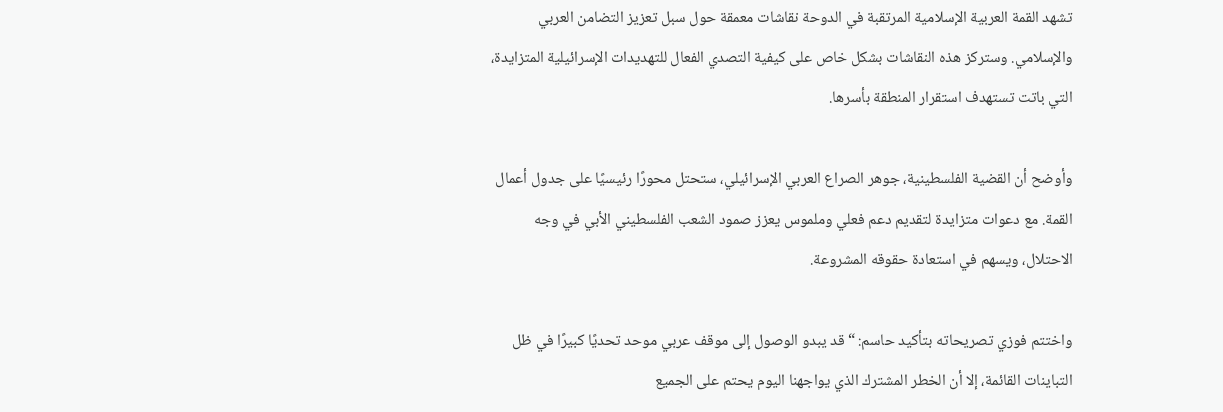تشهد القمة العربية الإسلامية المرتقبة في الدوحة نقاشات معمقة حول سبل تعزيز التضامن العربي والإسلامي. وستركز هذه النقاشات بشكل خاص على كيفية التصدي الفعال للتهديدات الإسرائيلية المتزايدة، التي باتت تستهدف استقرار المنطقة بأسرها.

وأوضح أن القضية الفلسطينية، جوهر الصراع العربي الإسرائيلي، ستحتل محورًا رئيسيًا على جدول أعمال القمة. مع دعوات متزايدة لتقديم دعم فعلي وملموس يعزز صمود الشعب الفلسطيني الأبي في وجه الاحتلال، ويسهم في استعادة حقوقه المشروعة.

واختتم فوزي تصريحاته بتأكيد حاسم: “قد يبدو الوصول إلى موقف عربي موحد تحديًا كبيرًا في ظل التباينات القائمة، إلا أن الخطر المشترك الذي يواجهنا اليوم يحتم على الجميع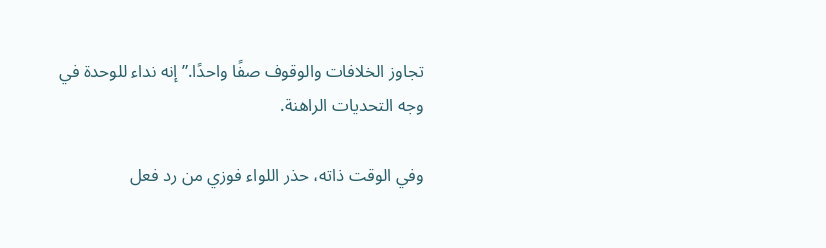تجاوز الخلافات والوقوف صفًا واحدًا.” إنه نداء للوحدة في وجه التحديات الراهنة.

وفي الوقت ذاته، حذر اللواء فوزي من رد فعل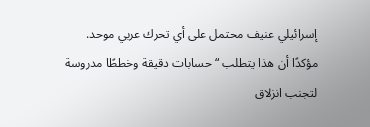إسرائيلي عنيف محتمل على أي تحرك عربي موحد. مؤكدًا أن هذا يتطلب “حسابات دقيقة وخططًا مدروسة لتجنب انزلاق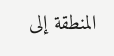المنطقة إلى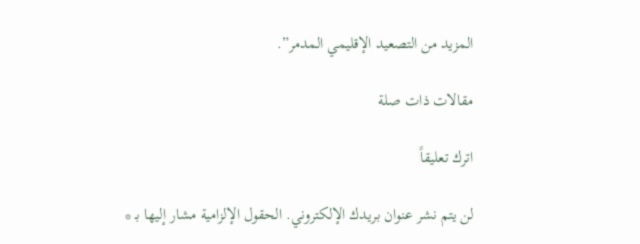المزيد من التصعيد الإقليمي المدمر”.

مقالات ذات صلة

اترك تعليقاً

لن يتم نشر عنوان بريدك الإلكتروني. الحقول الإلزامية مشار إليها بـ *